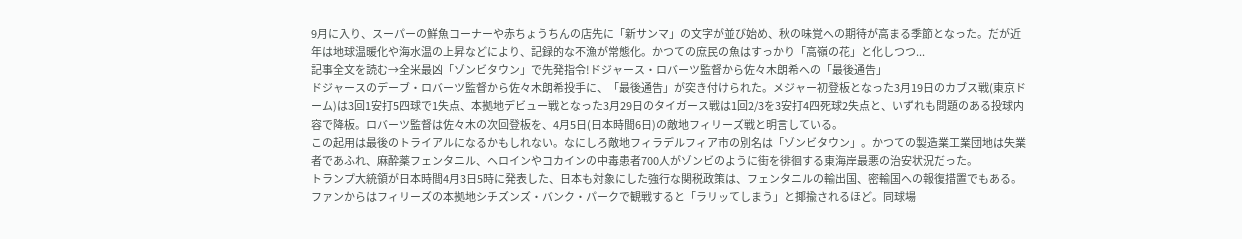9月に入り、スーパーの鮮魚コーナーや赤ちょうちんの店先に「新サンマ」の文字が並び始め、秋の味覚への期待が高まる季節となった。だが近年は地球温暖化や海水温の上昇などにより、記録的な不漁が常態化。かつての庶民の魚はすっかり「高嶺の花」と化しつつ...
記事全文を読む→全米最凶「ゾンビタウン」で先発指令!ドジャース・ロバーツ監督から佐々木朗希への「最後通告」
ドジャースのデーブ・ロバーツ監督から佐々木朗希投手に、「最後通告」が突き付けられた。メジャー初登板となった3月19日のカブス戦(東京ドーム)は3回1安打5四球で1失点、本拠地デビュー戦となった3月29日のタイガース戦は1回2/3を3安打4四死球2失点と、いずれも問題のある投球内容で降板。ロバーツ監督は佐々木の次回登板を、4月5日(日本時間6日)の敵地フィリーズ戦と明言している。
この起用は最後のトライアルになるかもしれない。なにしろ敵地フィラデルフィア市の別名は「ゾンビタウン」。かつての製造業工業団地は失業者であふれ、麻酔薬フェンタニル、ヘロインやコカインの中毒患者700人がゾンビのように街を徘徊する東海岸最悪の治安状況だった。
トランプ大統領が日本時間4月3日5時に発表した、日本も対象にした強行な関税政策は、フェンタニルの輸出国、密輸国への報復措置でもある。
ファンからはフィリーズの本拠地シチズンズ・バンク・パークで観戦すると「ラリッてしまう」と揶揄されるほど。同球場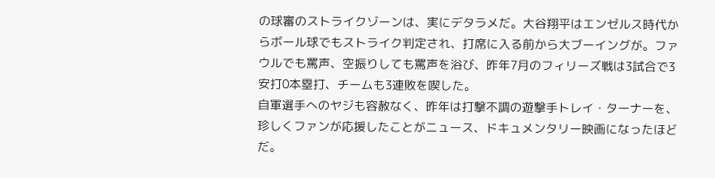の球審のストライクゾーンは、実にデタラメだ。大谷翔平はエンゼルス時代からボール球でもストライク判定され、打席に入る前から大ブーイングが。ファウルでも罵声、空振りしても罵声を浴び、昨年7月のフィリーズ戦は3試合で3安打0本塁打、チームも3連敗を喫した。
自軍選手へのヤジも容赦なく、昨年は打撃不調の遊撃手トレイ・ターナーを、珍しくファンが応援したことがニュース、ドキュメンタリー映画になったほどだ。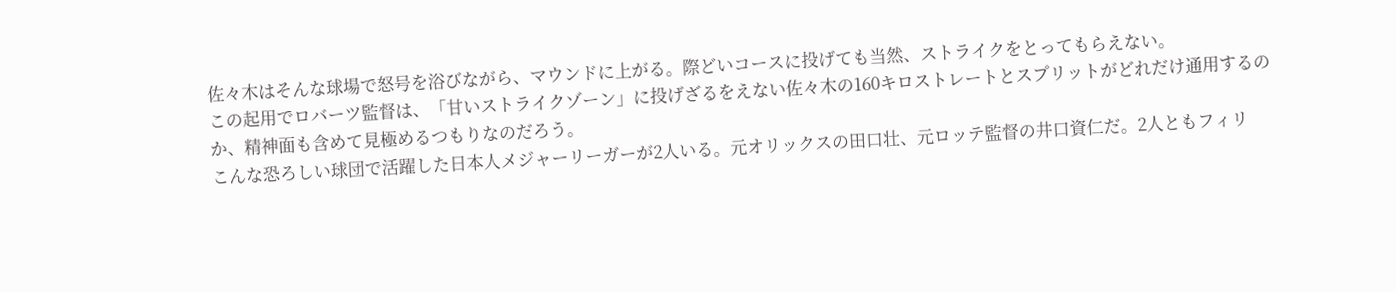佐々木はそんな球場で怒号を浴びながら、マウンドに上がる。際どいコースに投げても当然、ストライクをとってもらえない。
この起用でロバーツ監督は、「甘いストライクゾーン」に投げざるをえない佐々木の160キロストレートとスプリットがどれだけ通用するのか、精神面も含めて見極めるつもりなのだろう。
こんな恐ろしい球団で活躍した日本人メジャーリーガーが2人いる。元オリックスの田口壮、元ロッテ監督の井口資仁だ。2人ともフィリ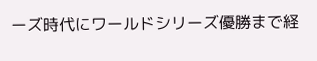ーズ時代にワールドシリーズ優勝まで経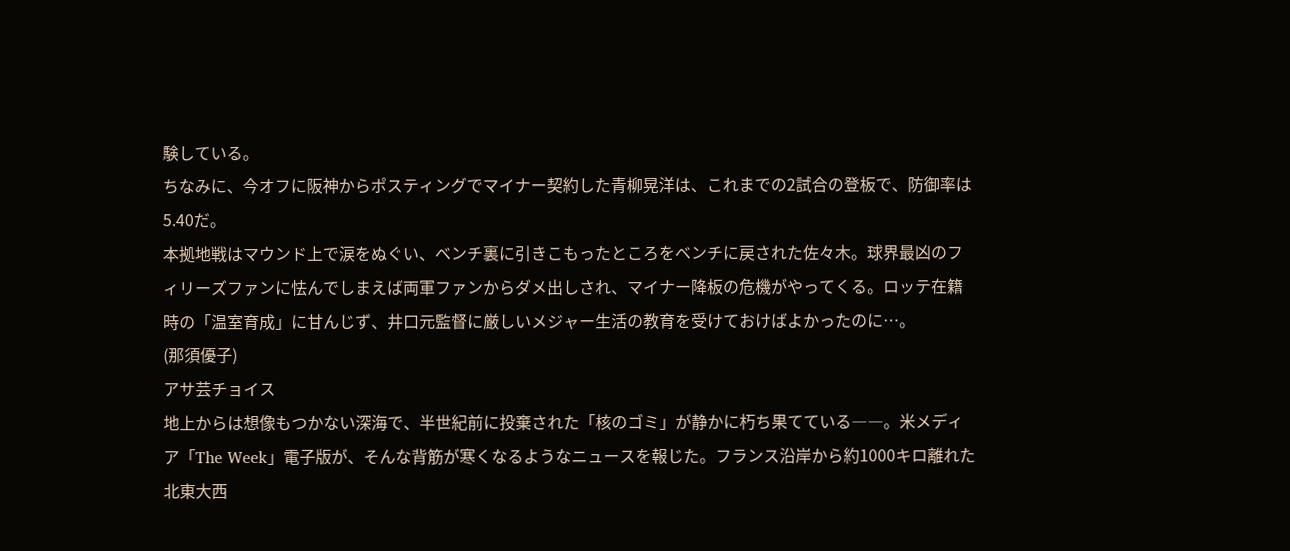験している。
ちなみに、今オフに阪神からポスティングでマイナー契約した青柳晃洋は、これまでの2試合の登板で、防御率は5.40だ。
本拠地戦はマウンド上で涙をぬぐい、ベンチ裏に引きこもったところをベンチに戻された佐々木。球界最凶のフィリーズファンに怯んでしまえば両軍ファンからダメ出しされ、マイナー降板の危機がやってくる。ロッテ在籍時の「温室育成」に甘んじず、井口元監督に厳しいメジャー生活の教育を受けておけばよかったのに…。
(那須優子)
アサ芸チョイス
地上からは想像もつかない深海で、半世紀前に投棄された「核のゴミ」が静かに朽ち果てている――。米メディア「The Week」電子版が、そんな背筋が寒くなるようなニュースを報じた。フランス沿岸から約1000キロ離れた北東大西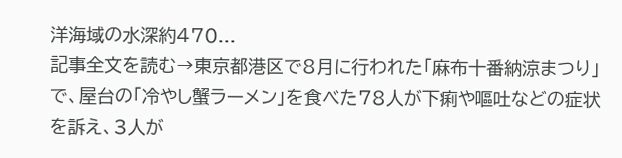洋海域の水深約470...
記事全文を読む→東京都港区で8月に行われた「麻布十番納涼まつり」で、屋台の「冷やし蟹ラーメン」を食べた78人が下痢や嘔吐などの症状を訴え、3人が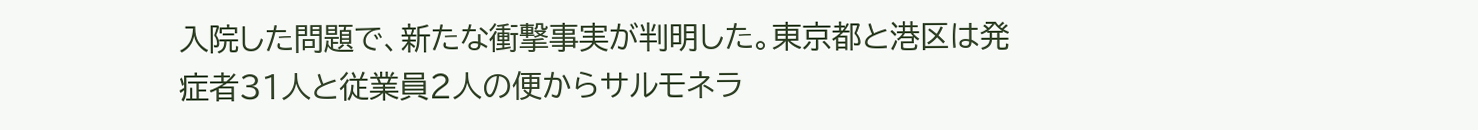入院した問題で、新たな衝撃事実が判明した。東京都と港区は発症者31人と従業員2人の便からサルモネラ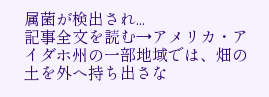属菌が検出され...
記事全文を読む→アメリカ・アイダホ州の一部地域では、畑の土を外へ持ち出さな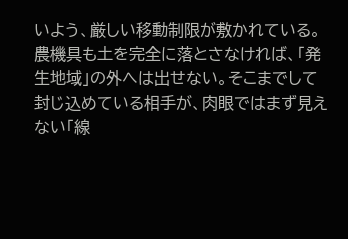いよう、厳しい移動制限が敷かれている。農機具も土を完全に落とさなければ、「発生地域」の外へは出せない。そこまでして封じ込めている相手が、肉眼ではまず見えない「線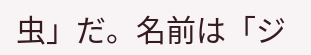虫」だ。名前は「ジ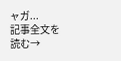ャガ...
記事全文を読む→